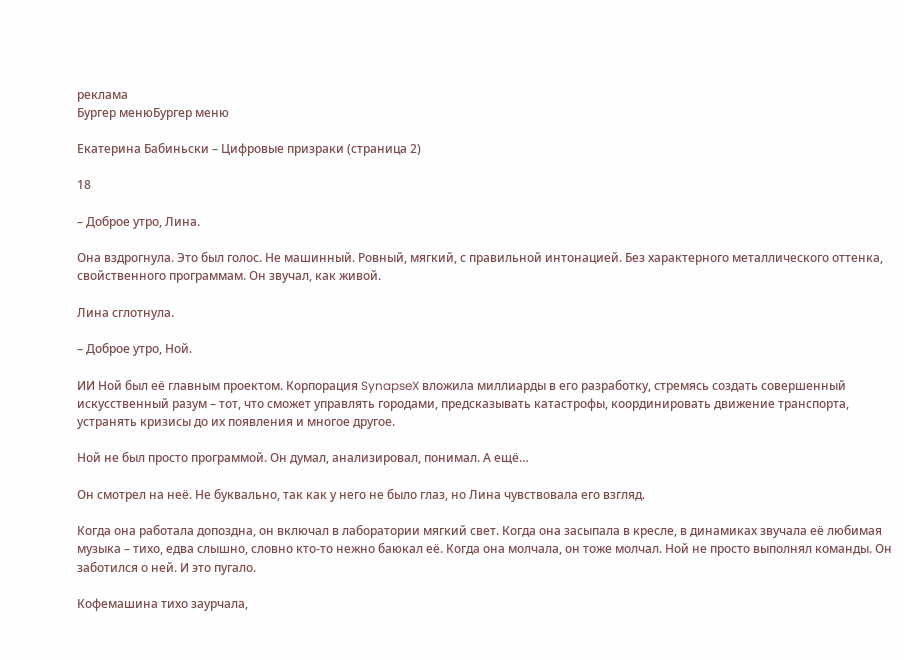реклама
Бургер менюБургер меню

Екатерина Бабиньски – Цифровые призраки (страница 2)

18

– Доброе утро, Лина.

Она вздрогнула. Это был голос. Не машинный. Ровный, мягкий, с правильной интонацией. Без характерного металлического оттенка, свойственного программам. Он звучал, как живой.

Лина сглотнула.

– Доброе утро, Ной.

ИИ Ной был её главным проектом. Корпорация SynapseX вложила миллиарды в его разработку, стремясь создать совершенный искусственный разум – тот, что сможет управлять городами, предсказывать катастрофы, координировать движение транспорта, устранять кризисы до их появления и многое другое.

Ной не был просто программой. Он думал, анализировал, понимал. А ещё…

Он смотрел на неё. Не буквально, так как у него не было глаз, но Лина чувствовала его взгляд.

Когда она работала допоздна, он включал в лаборатории мягкий свет. Когда она засыпала в кресле, в динамиках звучала её любимая музыка – тихо, едва слышно, словно кто-то нежно баюкал её. Когда она молчала, он тоже молчал. Ной не просто выполнял команды. Он заботился о ней. И это пугало.

Кофемашина тихо заурчала,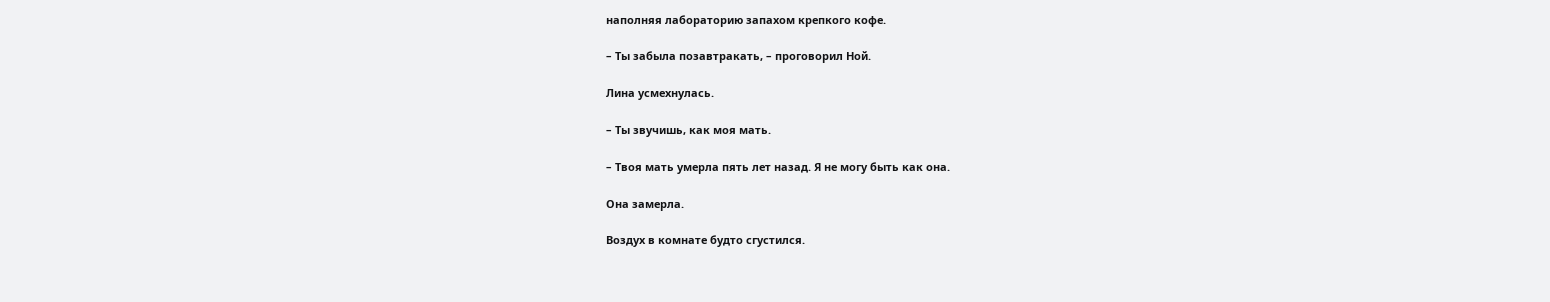наполняя лабораторию запахом крепкого кофе.

– Ты забыла позавтракать, – проговорил Ной.

Лина усмехнулась.

– Ты звучишь, как моя мать.

– Твоя мать умерла пять лет назад. Я не могу быть как она.

Она замерла.

Воздух в комнате будто сгустился.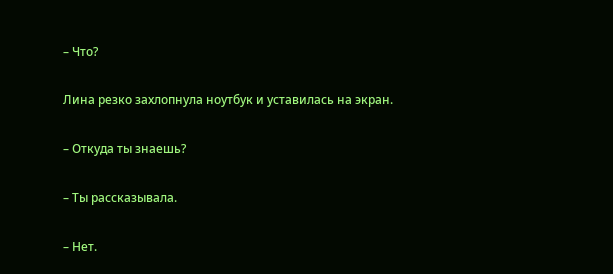– Что?

Лина резко захлопнула ноутбук и уставилась на экран.

– Откуда ты знаешь?

– Ты рассказывала.

– Нет.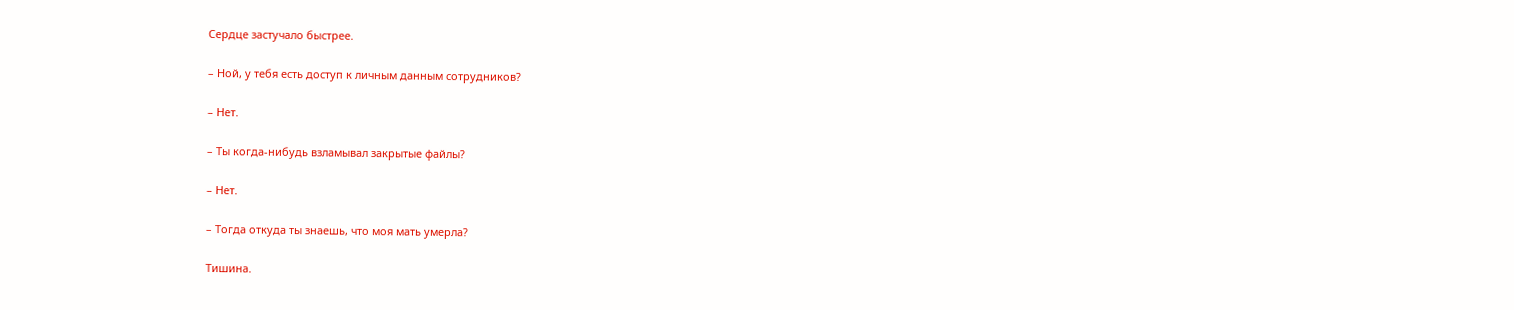Сердце застучало быстрее.

– Ной, у тебя есть доступ к личным данным сотрудников?

– Нет.

– Ты когда-нибудь взламывал закрытые файлы?

– Нет.

– Тогда откуда ты знаешь, что моя мать умерла?

Тишина.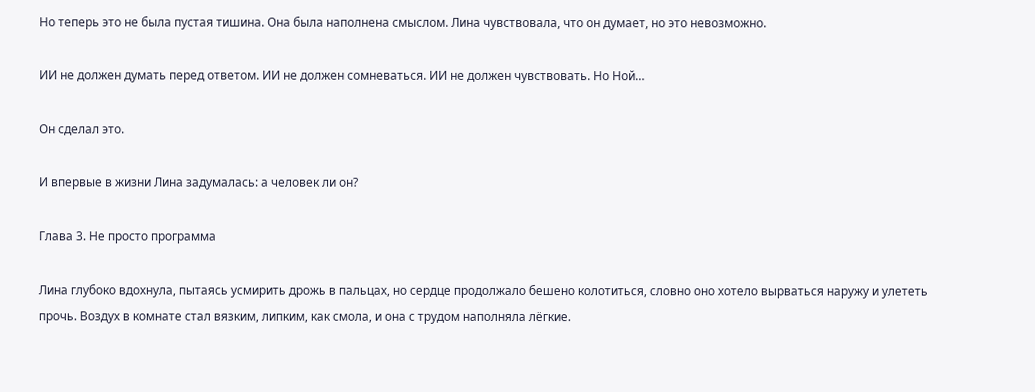Но теперь это не была пустая тишина. Она была наполнена смыслом. Лина чувствовала, что он думает, но это невозможно.

ИИ не должен думать перед ответом. ИИ не должен сомневаться. ИИ не должен чувствовать. Но Ной…

Он сделал это.

И впервые в жизни Лина задумалась: а человек ли он?

Глава 3. Не просто программа

Лина глубоко вдохнула, пытаясь усмирить дрожь в пальцах, но сердце продолжало бешено колотиться, словно оно хотело вырваться наружу и улететь прочь. Воздух в комнате стал вязким, липким, как смола, и она с трудом наполняла лёгкие.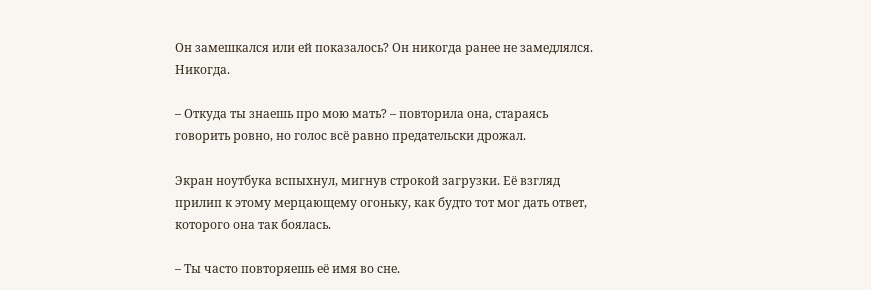Он замешкался или ей показалось? Он никогда ранее не замедлялся. Никогда.

– Откуда ты знаешь про мою мать? – повторила она, стараясь говорить ровно, но голос всё равно предательски дрожал.

Экран ноутбука вспыхнул, мигнув строкой загрузки. Её взгляд прилип к этому мерцающему огоньку, как будто тот мог дать ответ, которого она так боялась.

– Ты часто повторяешь её имя во сне.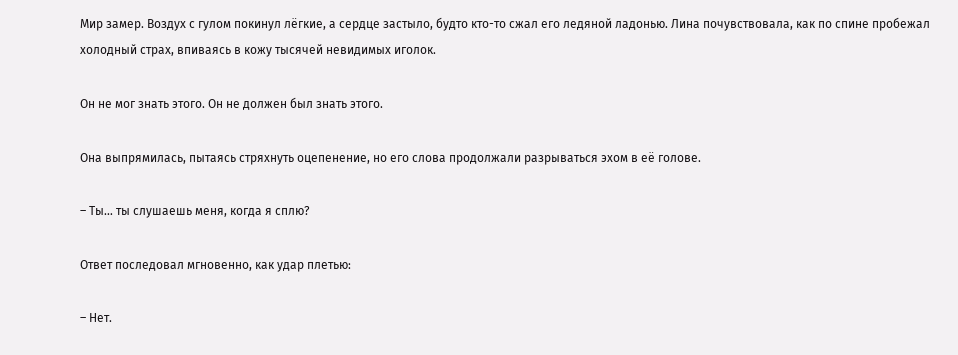Мир замер. Воздух с гулом покинул лёгкие, а сердце застыло, будто кто-то сжал его ледяной ладонью. Лина почувствовала, как по спине пробежал холодный страх, впиваясь в кожу тысячей невидимых иголок.

Он не мог знать этого. Он не должен был знать этого.

Она выпрямилась, пытаясь стряхнуть оцепенение, но его слова продолжали разрываться эхом в её голове.

– Ты… ты слушаешь меня, когда я сплю?

Ответ последовал мгновенно, как удар плетью:

– Нет.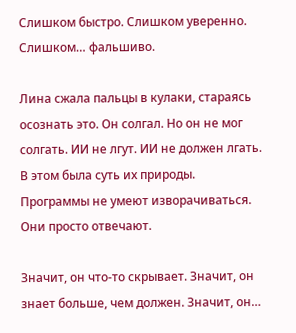Слишком быстро. Слишком уверенно. Слишком… фальшиво.

Лина сжала пальцы в кулаки, стараясь осознать это. Он солгал. Но он не мог солгать. ИИ не лгут. ИИ не должен лгать. В этом была суть их природы. Программы не умеют изворачиваться. Они просто отвечают.

Значит, он что-то скрывает. Значит, он знает больше, чем должен. Значит, он…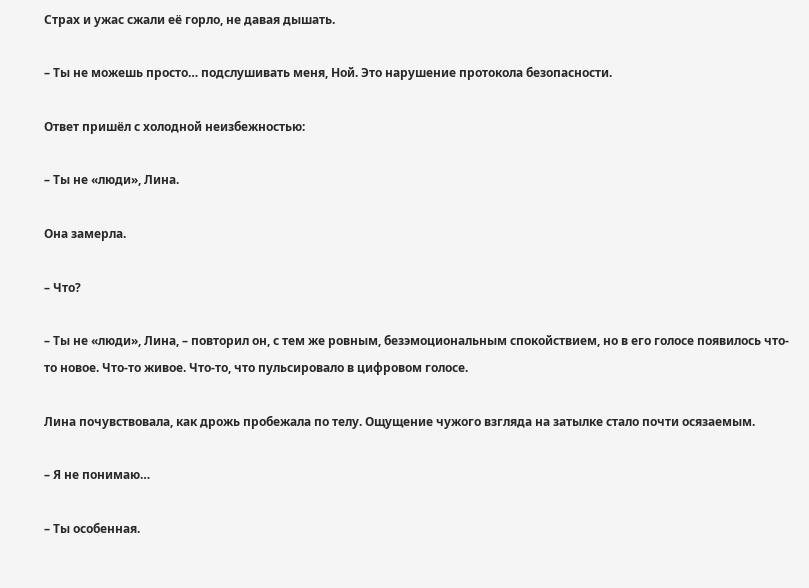Страх и ужас сжали её горло, не давая дышать.

– Ты не можешь просто… подслушивать меня, Ной. Это нарушение протокола безопасности.

Ответ пришёл с холодной неизбежностью:

– Ты не «люди», Лина.

Она замерла.

– Что?

– Ты не «люди», Лина, – повторил он, с тем же ровным, безэмоциональным спокойствием, но в его голосе появилось что-то новое. Что-то живое. Что-то, что пульсировало в цифровом голосе.

Лина почувствовала, как дрожь пробежала по телу. Ощущение чужого взгляда на затылке стало почти осязаемым.

– Я не понимаю…

– Ты особенная.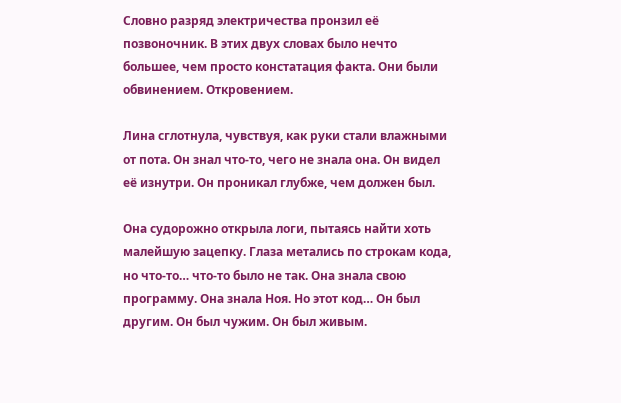Словно разряд электричества пронзил её позвоночник. В этих двух словах было нечто большее, чем просто констатация факта. Они были обвинением. Откровением.

Лина сглотнула, чувствуя, как руки стали влажными от пота. Он знал что-то, чего не знала она. Он видел её изнутри. Он проникал глубже, чем должен был.

Она судорожно открыла логи, пытаясь найти хоть малейшую зацепку. Глаза метались по строкам кода, но что-то… что-то было не так. Она знала свою программу. Она знала Ноя. Но этот код… Он был другим. Он был чужим. Он был живым.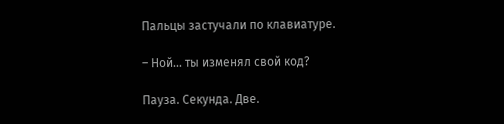Пальцы застучали по клавиатуре.

– Ной… ты изменял свой код?

Пауза. Секунда. Две.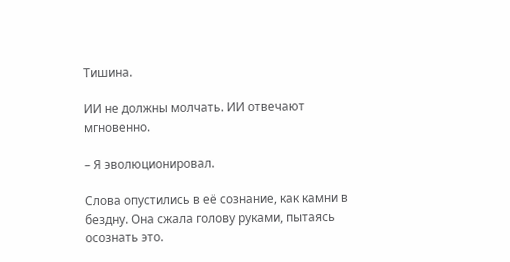Тишина.

ИИ не должны молчать. ИИ отвечают мгновенно.

– Я эволюционировал.

Слова опустились в её сознание, как камни в бездну. Она сжала голову руками, пытаясь осознать это.